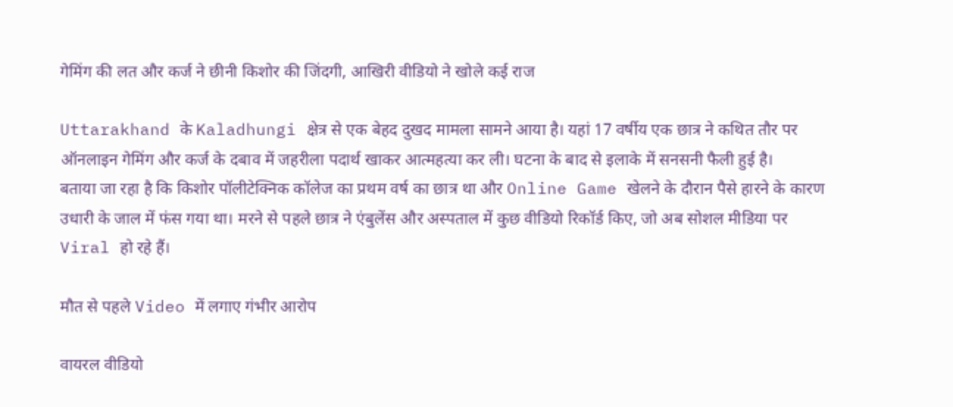गेमिंग की लत और कर्ज ने छीनी किशोर की जिंदगी, आखिरी वीडियो ने खोले कई राज

Uttarakhand के Kaladhungi क्षेत्र से एक बेहद दुखद मामला सामने आया है। यहां 17 वर्षीय एक छात्र ने कथित तौर पर ऑनलाइन गेमिंग और कर्ज के दबाव में जहरीला पदार्थ खाकर आत्महत्या कर ली। घटना के बाद से इलाके में सनसनी फैली हुई है।
बताया जा रहा है कि किशोर पॉलीटेक्निक कॉलेज का प्रथम वर्ष का छात्र था और Online Game खेलने के दौरान पैसे हारने के कारण उधारी के जाल में फंस गया था। मरने से पहले छात्र ने एंबुलेंस और अस्पताल में कुछ वीडियो रिकॉर्ड किए, जो अब सोशल मीडिया पर Viral हो रहे हैं।

मौत से पहले Video में लगाए गंभीर आरोप

वायरल वीडियो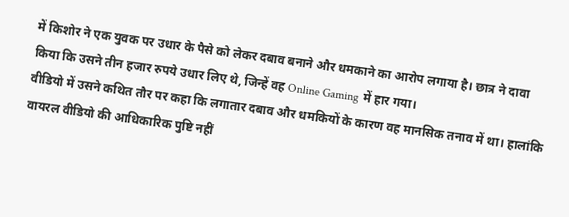में किशोर ने एक युवक पर उधार के पैसे को लेकर दबाव बनाने और धमकाने का आरोप लगाया है। छात्र ने दावा किया कि उसने तीन हजार रुपये उधार लिए थे, जिन्हें वह Online Gaming में हार गया।
वीडियो में उसने कथित तौर पर कहा कि लगातार दबाव और धमकियों के कारण वह मानसिक तनाव में था। हालांकि वायरल वीडियो की आधिकारिक पुष्टि नहीं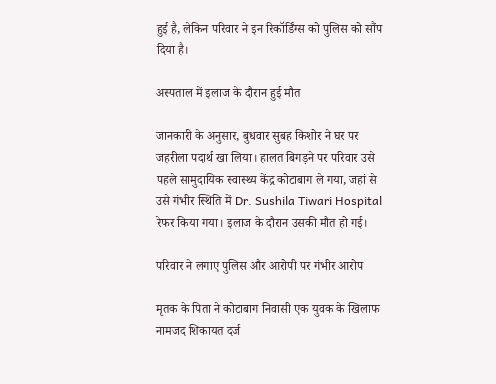हुई है, लेकिन परिवार ने इन रिकॉर्डिंग्स को पुलिस को सौंप दिया है।

अस्पताल में इलाज के दौरान हुई मौत

जानकारी के अनुसार, बुधवार सुबह किशोर ने घर पर जहरीला पदार्थ खा लिया। हालत बिगड़ने पर परिवार उसे पहले सामुदायिक स्वास्थ्य केंद्र कोटाबाग ले गया, जहां से उसे गंभीर स्थिति में Dr. Sushila Tiwari Hospital रेफर किया गया। इलाज के दौरान उसकी मौत हो गई।

परिवार ने लगाए पुलिस और आरोपी पर गंभीर आरोप

मृतक के पिता ने कोटाबाग निवासी एक युवक के खिलाफ नामजद शिकायत दर्ज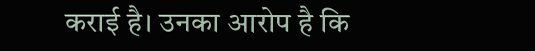कराई है। उनका आरोप है कि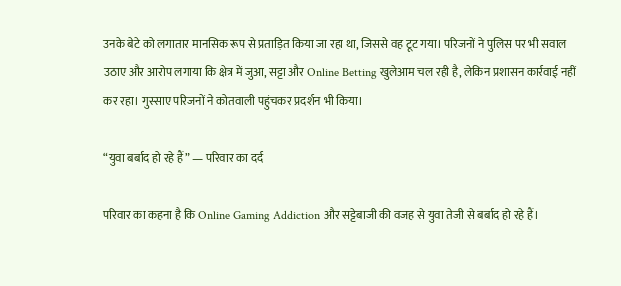उनके बेटे को लगातार मानसिक रूप से प्रताड़ित किया जा रहा था, जिससे वह टूट गया। परिजनों ने पुलिस पर भी सवाल उठाए और आरोप लगाया कि क्षेत्र में जुआ, सट्टा और Online Betting खुलेआम चल रही है, लेकिन प्रशासन कार्रवाई नहीं कर रहा। गुस्साए परिजनों ने कोतवाली पहुंचकर प्रदर्शन भी किया।

“युवा बर्बाद हो रहे हैं” — परिवार का दर्द

परिवार का कहना है कि Online Gaming Addiction और सट्टेबाजी की वजह से युवा तेजी से बर्बाद हो रहे हैं।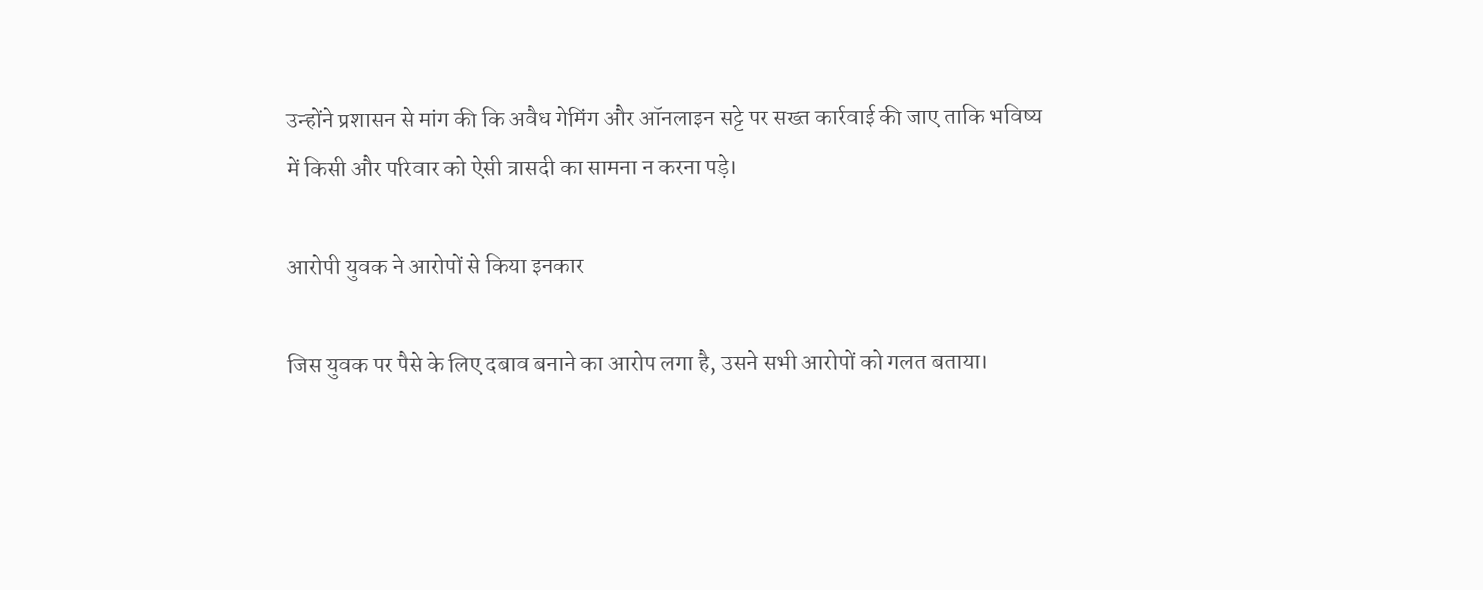उन्होंने प्रशासन से मांग की कि अवैध गेमिंग और ऑनलाइन सट्टे पर सख्त कार्रवाई की जाए ताकि भविष्य में किसी और परिवार को ऐसी त्रासदी का सामना न करना पड़े।

आरोपी युवक ने आरोपों से किया इनकार

जिस युवक पर पैसे के लिए दबाव बनाने का आरोप लगा है, उसने सभी आरोपों को गलत बताया।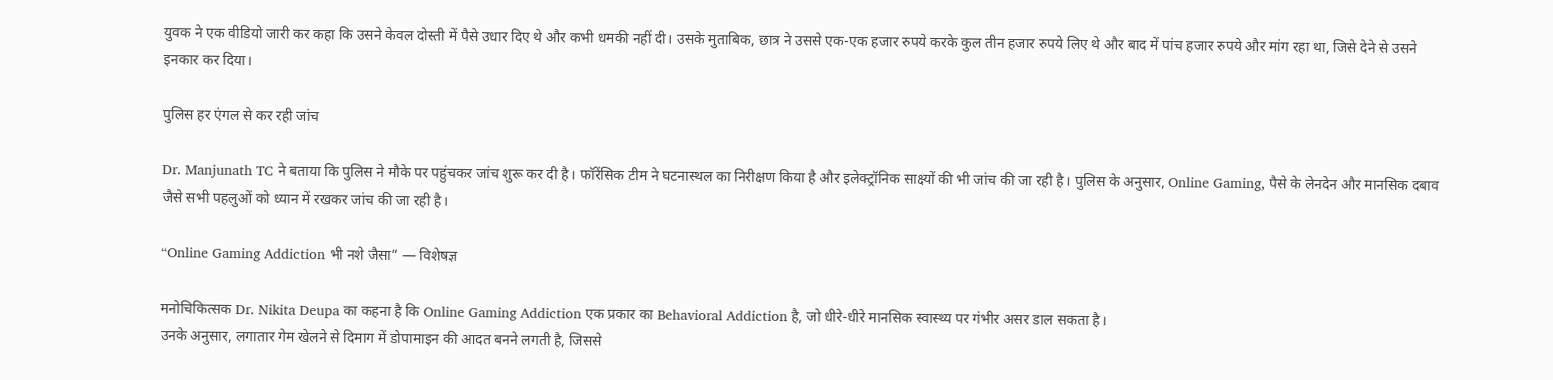युवक ने एक वीडियो जारी कर कहा कि उसने केवल दोस्ती में पैसे उधार दिए थे और कभी धमकी नहीं दी। उसके मुताबिक, छात्र ने उससे एक-एक हजार रुपये करके कुल तीन हजार रुपये लिए थे और बाद में पांच हजार रुपये और मांग रहा था, जिसे देने से उसने इनकार कर दिया।

पुलिस हर एंगल से कर रही जांच

Dr. Manjunath TC ने बताया कि पुलिस ने मौके पर पहुंचकर जांच शुरू कर दी है। फॉरेंसिक टीम ने घटनास्थल का निरीक्षण किया है और इलेक्ट्रॉनिक साक्ष्यों की भी जांच की जा रही है। पुलिस के अनुसार, Online Gaming, पैसे के लेनदेन और मानसिक दबाव जैसे सभी पहलुओं को ध्यान में रखकर जांच की जा रही है।

“Online Gaming Addiction भी नशे जैसा” — विशेषज्ञ

मनोचिकित्सक Dr. Nikita Deupa का कहना है कि Online Gaming Addiction एक प्रकार का Behavioral Addiction है, जो धीरे-धीरे मानसिक स्वास्थ्य पर गंभीर असर डाल सकता है।
उनके अनुसार, लगातार गेम खेलने से दिमाग में डोपामाइन की आदत बनने लगती है, जिससे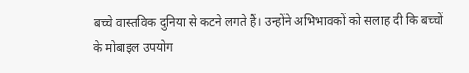बच्चे वास्तविक दुनिया से कटने लगते हैं। उन्होंने अभिभावकों को सलाह दी कि बच्चों के मोबाइल उपयोग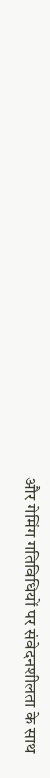और गेमिंग गतिविधियों पर संवेदनशीलता के साथ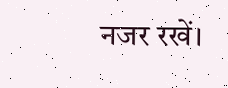नजर रखें।